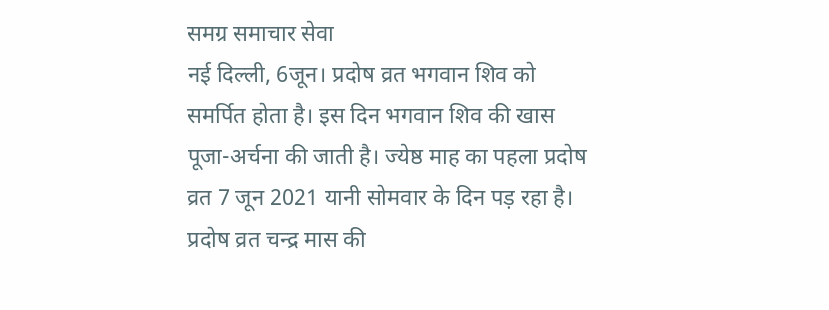समग्र समाचार सेवा
नई दिल्ली, 6जून। प्रदोष व्रत भगवान शिव को समर्पित होता है। इस दिन भगवान शिव की खास पूजा-अर्चना की जाती है। ज्येष्ठ माह का पहला प्रदोष व्रत 7 जून 2021 यानी सोमवार के दिन पड़ रहा है। प्रदोष व्रत चन्द्र मास की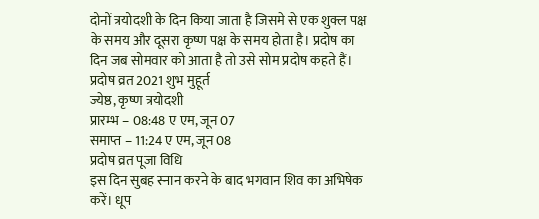दोनों त्रयोदशी के दिन किया जाता है जिसमे से एक शुक्ल पक्ष के समय और दूसरा कृष्ण पक्ष के समय होता है। प्रदोष का दिन जब सोमवार को आता है तो उसे सोम प्रदोष कहते हैं।
प्रदोष व्रत 2021 शुभ मुहूर्त
ज्येष्ठ, कृष्ण त्रयोदशी
प्रारम्भ – 08:48 ए एम, जून 07
समाप्त – 11:24 ए एम, जून 08
प्रदोष व्रत पूजा विधि
इस दिन सुबह स्नान करने के बाद भगवान शिव का अभिषेक करें। धूप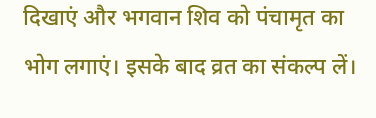दिखाएं और भगवान शिव को पंचामृत का भोग लगाएं। इसके बाद व्रत का संकल्प लें।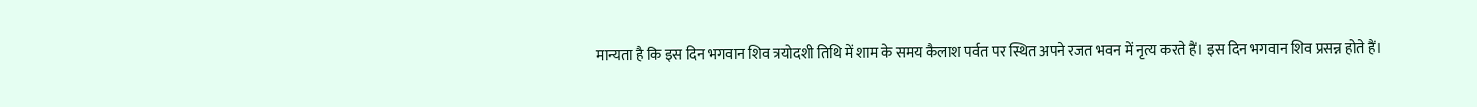मान्यता है कि इस दिन भगवान शिव त्रयोदशी तिथि में शाम के समय कैलाश पर्वत पर स्थित अपने रजत भवन में नृत्य करते हैं। इस दिन भगवान शिव प्रसन्न होते हैं।